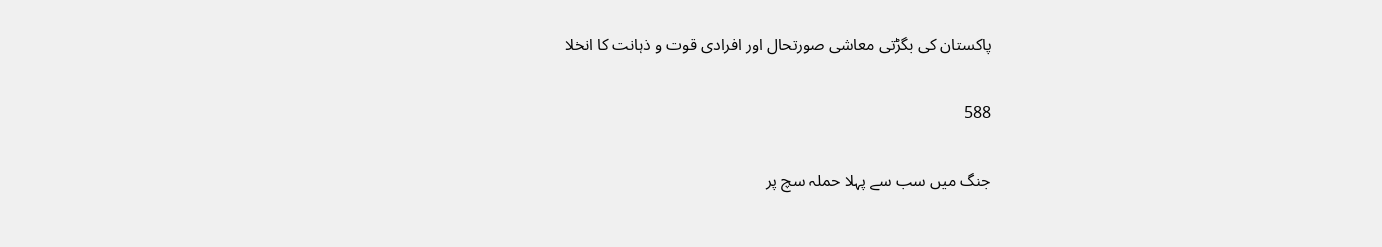پاکستان کی بگڑتی معاشی صورتحال اور افرادی قوت و ذہانت کا انخلا

588

جنگ میں سب سے پہلا حملہ سچ پر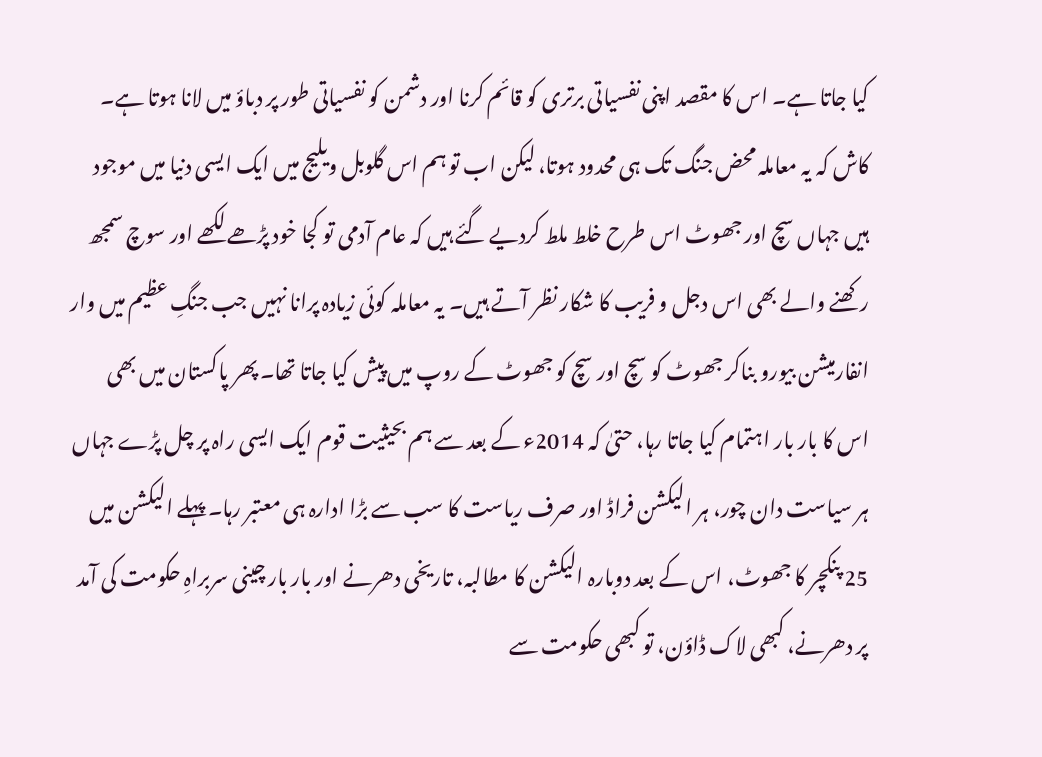کیا جاتا ہے۔ اس کا مقصد اپنی نفسیاتی برتری کو قائم کرنا اور دشمن کو نفسیاتی طور پر دباؤ میں لانا ہوتا ہے۔ کاش کہ یہ معاملہ محض جنگ تک ہی محدود ہوتا، لیکن اب تو ہم اس گلوبل ویلیج میں ایک ایسی دنیا میں موجود ہیں جہاں سچ اور جھوٹ اس طرح خلط ملط کردیے گئے ہیں کہ عام آدمی تو کجا خود پڑھے لکھے اور سوچ سمجھ رکھنے والے بھی اس دجل و فریب کا شکار نظر آتے ہیں۔ یہ معاملہ کوئی زیادہ پرانا نہیں جب جنگِ عظیم میں وار انفارمیشن بیورو بناکر جھوٹ کو سچ اور سچ کو جھوٹ کے روپ میں پیش کیا جاتا تھا۔ پھر پاکستان میں بھی اس کا بار بار اہتمام کیا جاتا رہا، حتیٰ کہ 2014ء کے بعد سے ہم بحیثیت قوم ایک ایسی راہ پر چل پڑے جہاں ہر سیاست دان چور، ہر الیکشن فراڈ اور صرف ریاست کا سب سے بڑا ادارہ ہی معتبر رہا۔ پہلے الیکشن میں 25 پنکچر کا جھوٹ، اس کے بعد دوبارہ الیکشن کا مطالبہ، تاریخی دھرنے اور بار بار چینی سربراہِ حکومت کی آمد پر دھرنے، کبھی لاک ڈاؤن، تو کبھی حکومت سے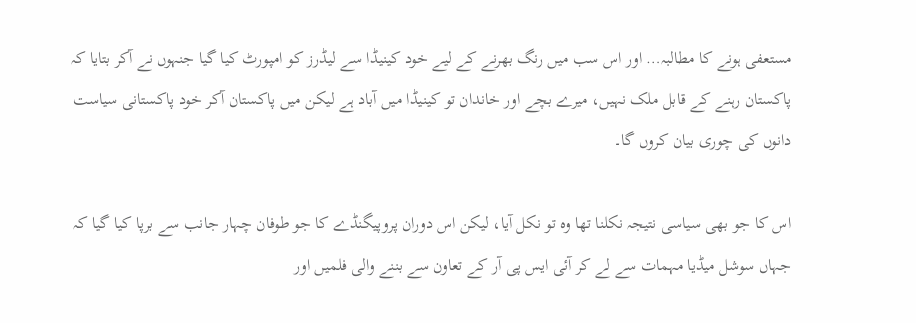مستعفی ہونے کا مطالبہ… اور اس سب میں رنگ بھرنے کے لیے خود کینیڈا سے لیڈرز کو امپورٹ کیا گیا جنہوں نے آکر بتایا کہ پاکستان رہنے کے قابل ملک نہیں، میرے بچے اور خاندان تو کینیڈا میں آباد ہے لیکن میں پاکستان آکر خود پاکستانی سیاست دانوں کی چوری بیان کروں گا۔

اس کا جو بھی سیاسی نتیجہ نکلنا تھا وہ تو نکل آیا، لیکن اس دوران پروپیگنڈے کا جو طوفان چہار جانب سے برپا کیا گیا کہ جہاں سوشل میڈیا مہمات سے لے کر آئی ایس پی آر کے تعاون سے بننے والی فلمیں اور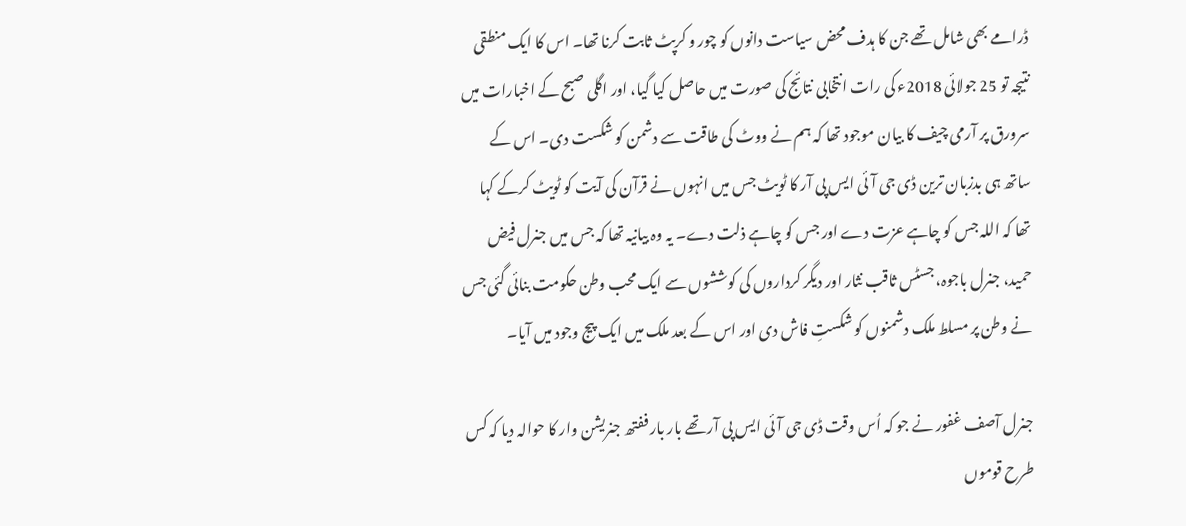ڈرامے بھی شامل تھے جن کا ہدف محض سیاست دانوں کو چور و کرپٹ ثابت کرنا تھا۔ اس کا ایک منطقی نتیجہ تو 25 جولائی 2018ء کی رات انتخابی نتائج کی صورت میں حاصل کیا گیا، اور اگلی صبح کے اخبارات میں سرورق پر آرمی چیف کا بیان موجود تھا کہ ہم نے ووٹ کی طاقت سے دشمن کو شکست دی۔ اس کے ساتھ ہی بدزبان ترین ڈی جی آئی ایس پی آر کا ٹویٹ جس میں انہوں نے قرآن کی آیت کو ٹویٹ کرکے کہا تھا کہ اللہ جس کو چاہے عزت دے اور جس کو چاہے ذلت دے۔ یہ وہ بیانیہ تھا کہ جس میں جنرل فیض حمید، جنرل باجوہ، جسٹس ثاقب نثار اور دیگر کرداروں کی کوششوں سے ایک محب وطن حکومت بنائی گئی جس نے وطن پر مسلط ملک دشمنوں کو شکستِ فاش دی اور اس کے بعد ملک میں ایک پیج وجود میں آیا۔

جنرل آصف غفور نے جو کہ اُس وقت ڈی جی آئی ایس پی آر تھے بار بار ففتھ جنریشن وار کا حوالہ دیا کہ کس طرح قوموں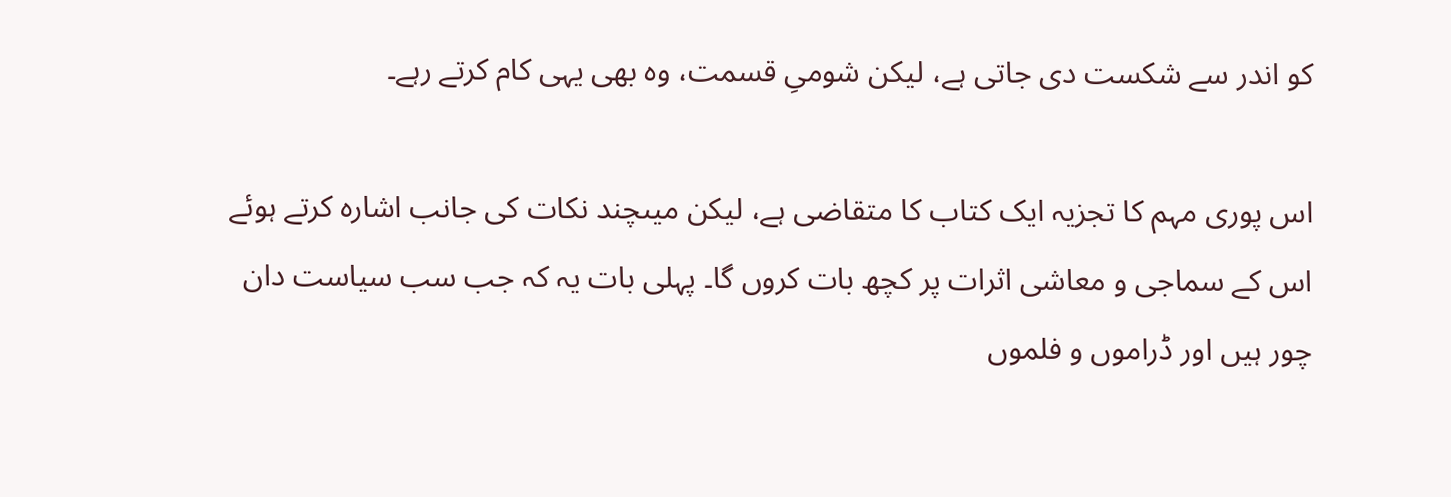کو اندر سے شکست دی جاتی ہے، لیکن شومیِ قسمت، وہ بھی یہی کام کرتے رہے۔

اس پوری مہم کا تجزیہ ایک کتاب کا متقاضی ہے، لیکن میںچند نکات کی جانب اشارہ کرتے ہوئے اس کے سماجی و معاشی اثرات پر کچھ بات کروں گا۔ پہلی بات یہ کہ جب سب سیاست دان چور ہیں اور ڈراموں و فلموں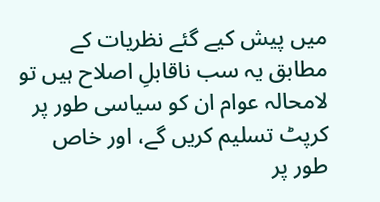میں پیش کیے گئے نظریات کے مطابق یہ سب ناقابلِ اصلاح ہیں تو لامحالہ عوام ان کو سیاسی طور پر کرپٹ تسلیم کریں گے، اور خاص طور پر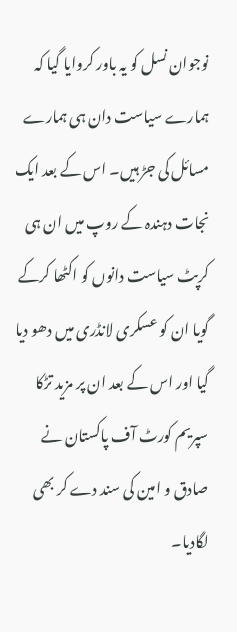نوجوان نسل کو یہ باور کروایا گیا کہ ہمارے سیاست دان ہی ہمارے مسائل کی جڑ ہیں۔ اس کے بعد ایک نجات دہندہ کے روپ میں ان ہی کرپٹ سیاست دانوں کو اکٹھا کرکے گویا ان کو عسکری لانڈری میں دھو دیا گیا اور اس کے بعد ان پر مزید تڑکا سپریم کورٹ آف پاکستان نے صادق و امین کی سند دے کر بھی لگادیا۔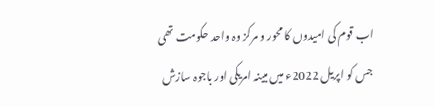اب قوم کی امیدوں کا محور و مرکز وہ واحد حکومت تھی جس کو اپریل 2022ء میں مبینہ امریکی اور باجوہ سازش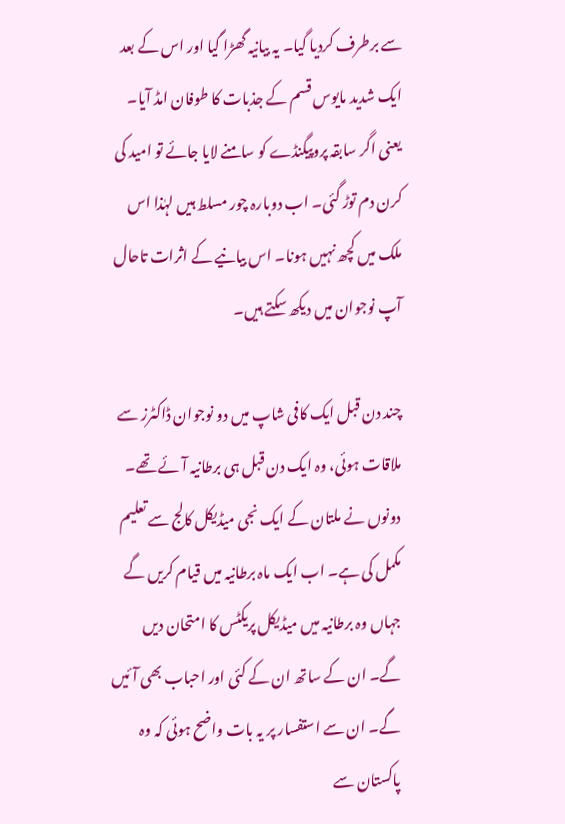سے برطرف کردیا گیا۔ یہ بیانیہ گھڑا گیا اور اس کے بعد ایک شدید مایوس قسم کے جذبات کا طوفان امڈ آیا۔ یعنی اگر سابقہ پروپیگنڈے کو سامنے لایا جائے تو امید کی کرن دم توڑ گئی۔ اب دوبارہ چور مسلط ہیں لہٰذا اس ملک میں کچھ نہیں ہونا۔ اس بیانیے کے اثرات تاحال آپ نوجوان میں دیکھ سکتے ہیں۔

چند دن قبل ایک کافی شاپ میں دو نوجوان ڈاکٹرز سے ملاقات ہوئی، وہ ایک دن قبل ہی برطانیہ آئے تھے۔ دونوں نے ملتان کے ایک نجی میڈیکل کالج سے تعلیم مکمل کی ہے۔ اب ایک ماہ برطانیہ میں قیام کریں گے جہاں وہ برطانیہ میں میڈیکل پریکٹس کا امتحان دیں گے۔ ان کے ساتھ ان کے کئی اور احباب بھی آئیں گے۔ ان سے استفسار پر یہ بات واضح ہوئی کہ وہ پاکستان سے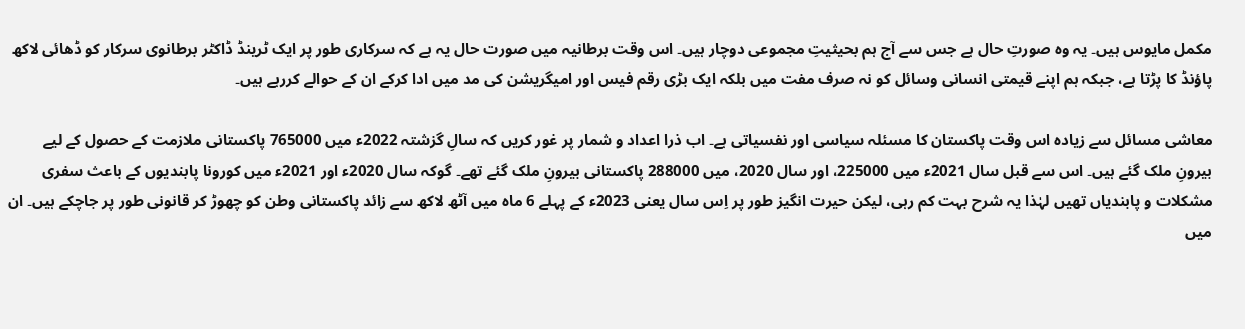مکمل مایوس ہیں۔ یہ وہ صورتِ حال ہے جس سے آج ہم بحیثیتِ مجموعی دوچار ہیں۔ اس وقت برطانیہ میں صورت حال یہ ہے کہ سرکاری طور پر ایک ٹرینڈ ڈاکٹر برطانوی سرکار کو ڈھائی لاکھ پاؤنڈ کا پڑتا ہے، جبکہ ہم اپنے قیمتی انسانی وسائل کو نہ صرف مفت میں بلکہ ایک بڑی رقم فیس اور امیگریشن کی مد میں ادا کرکے ان کے حوالے کررہے ہیں۔

معاشی مسائل سے زیادہ اس وقت پاکستان کا مسئلہ سیاسی اور نفسیاتی ہے۔ اب ذرا اعداد و شمار پر غور کریں کہ سالِ گزشتہ 2022ء میں 765000 پاکستانی ملازمت کے حصول کے لیے بیرونِ ملک گئے ہیں۔ اس سے قبل سال 2021ء میں 225000، اور سال 2020، میں 288000 پاکستانی بیرونِ ملک گئے تھے۔ گوکہ سال 2020ء اور 2021ء میں کورونا پابندیوں کے باعث سفری مشکلات و پابندیاں تھیں لہٰذا یہ شرح بہت کم رہی، لیکن حیرت انگیز طور پر اِس سال یعنی 2023ء کے پہلے 6 ماہ میں آٹھ لاکھ سے زائد پاکستانی وطن کو چھوڑ کر قانونی طور پر جاچکے ہیں۔ ان میں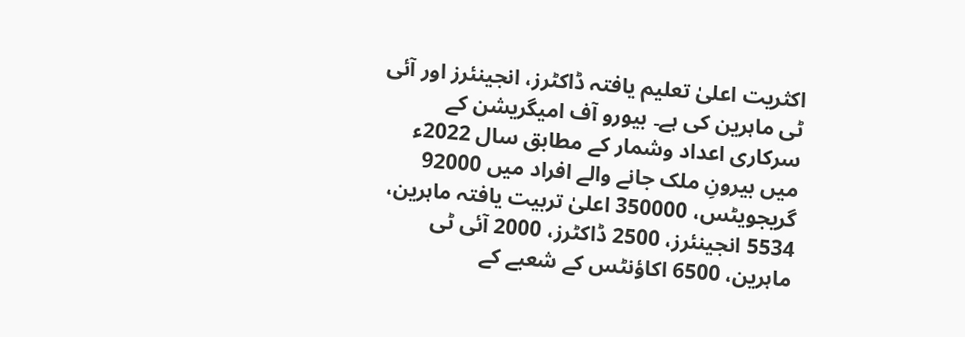اکثریت اعلیٰ تعلیم یافتہ ڈاکٹرز، انجینئرز اور آئی ٹی ماہرین کی ہے۔ بیورو آف امیگریشن کے سرکاری اعداد وشمار کے مطابق سال 2022ء میں بیرونِ ملک جانے والے افراد میں 92000 گریجویٹس، 350000 اعلیٰ تربیت یافتہ ماہرین، 5534 انجینئرز، 2500 ڈاکٹرز، 2000 آئی ٹی ماہرین، 6500 اکاؤنٹس کے شعبے کے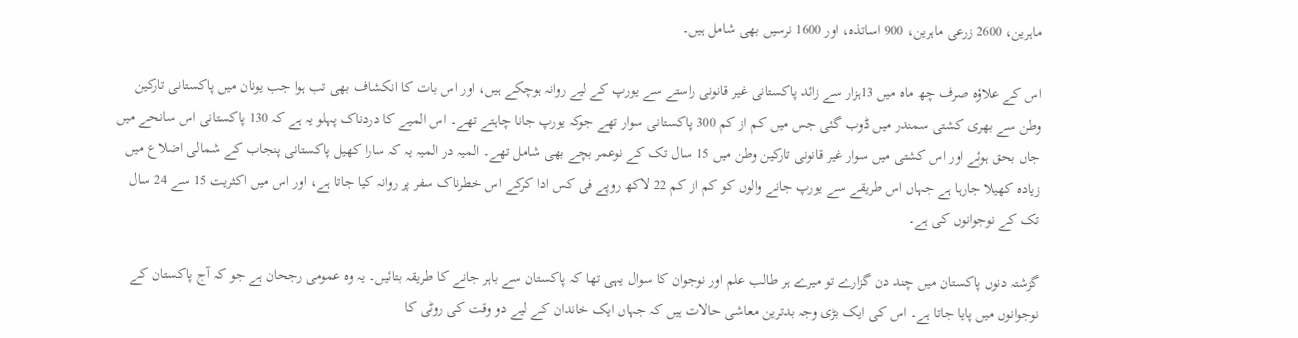ماہرین، 2600 زرعی ماہرین، 900 اساتذہ، اور 1600 نرسیں بھی شامل ہیں۔

اس کے علاؤہ صرف چھ ماہ میں 13ہزار سے زائد پاکستانی غیر قانونی راستے سے یورپ کے لیے روانہ ہوچکے ہیں، اور اس بات کا انکشاف بھی تب ہوا جب یونان میں پاکستانی تارکین وطن سے بھری کشتی سمندر میں ڈوب گئی جس میں کم از کم 300 پاکستانی سوار تھے جوکہ یورپ جانا چاہتے تھے۔ اس المیے کا دردناک پہلو یہ ہے کہ 130 پاکستانی اس سانحے میں جاں بحق ہوئے اور اس کشتی میں سوار غیر قانونی تارکین وطن میں 15 سال تک کے نوعمر بچے بھی شامل تھے۔ المیہ در المیہ یہ کہ سارا کھیل پاکستانی پنجاب کے شمالی اضلاع میں زیادہ کھیلا جارہا ہے جہاں اس طریقے سے یورپ جانے والوں کو کم از کم 22 لاکھ روپے فی کس ادا کرکے اس خطرناک سفر پر روانہ کیا جاتا ہے، اور اس میں اکثریت 15 سے 24 سال تک کے نوجوانوں کی ہے۔

گزشتہ دنوں پاکستان میں چند دن گزارے تو میرے ہر طالب علم اور نوجوان کا سوال یہی تھا کہ پاکستان سے باہر جانے کا طریقہ بتائیں۔ یہ وہ عمومی رجحان ہے جو کہ آج پاکستان کے نوجوانوں میں پایا جاتا ہے۔ اس کی ایک بڑی وجہ بدترین معاشی حالات ہیں کہ جہاں ایک خاندان کے لیے دو وقت کی روٹی کا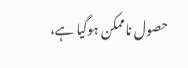حصول ناممکن ہوگیا ہے،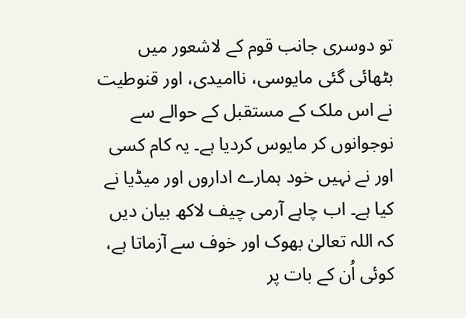تو دوسری جانب قوم کے لاشعور میں بٹھائی گئی مایوسی، ناامیدی، اور قنوطیت نے اس ملک کے مستقبل کے حوالے سے نوجوانوں کر مایوس کردیا ہے۔ یہ کام کسی اور نے نہیں خود ہمارے اداروں اور میڈیا نے کیا ہے۔ اب چاہے آرمی چیف لاکھ بیان دیں کہ اللہ تعالیٰ بھوک اور خوف سے آزماتا ہے، کوئی اُن کے بات پر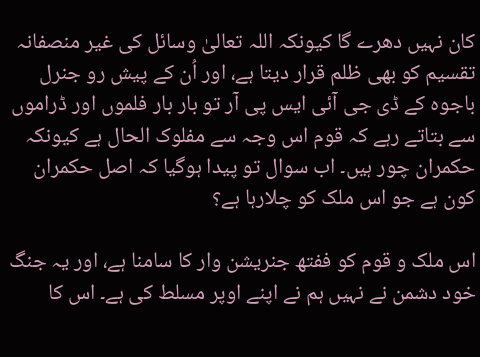کان نہیں دھرے گا کیونکہ اللہ تعالیٰ وسائل کی غیر منصفانہ تقسیم کو بھی ظلم قرار دیتا ہے، اور اُن کے پیش رو جنرل باجوہ کے ڈی جی آئی ایس پی آر تو بار بار فلموں اور ڈراموں سے بتاتے رہے کہ قوم اس وجہ سے مفلوک الحال ہے کیونکہ حکمران چور ہیں۔ اب سوال تو پیدا ہوگیا کہ اصل حکمران کون ہے جو اس ملک کو چلارہا ہے؟

اس ملک و قوم کو ففتھ جنریشن وار کا سامنا ہے، اور یہ جنگ خود دشمن نے نہیں ہم نے اپنے اوپر مسلط کی ہے۔ اس کا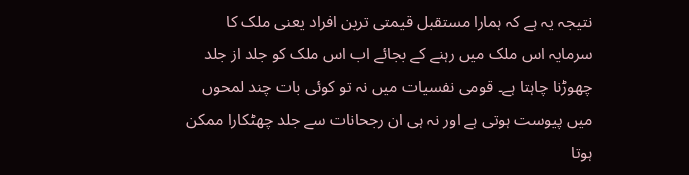نتیجہ یہ ہے کہ ہمارا مستقبل قیمتی ترین افراد یعنی ملک کا سرمایہ اس ملک میں رہنے کے بجائے اب اس ملک کو جلد از جلد چھوڑنا چاہتا ہے۔ قومی نفسیات میں نہ تو کوئی بات چند لمحوں میں پیوست ہوتی ہے اور نہ ہی ان رجحانات سے جلد چھٹکارا ممکن ہوتا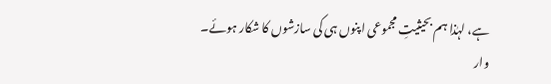ہے، لہٰذا ہم بحیثیتِ مجموعی اپنوں ہی کی سازشوں کا شکار ہوئے۔ وار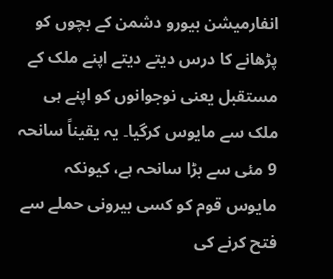انفارمیشن بیورو دشمن کے بچوں کو پڑھانے کا درس دیتے دیتے اپنے ملک کے مستقبل یعنی نوجوانوں کو اپنے ہی ملک سے مایوس کرگیا۔ یہ یقیناً سانحہ 9 مئی سے بڑا سانحہ ہے، کیونکہ مایوس قوم کو کسی بیرونی حملے سے فتح کرنے کی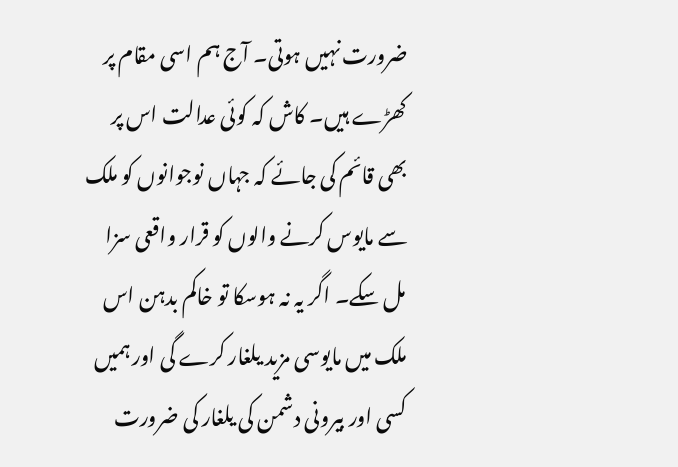ضرورت نہیں ہوتی۔ آج ہم اسی مقام پر کھڑے ہیں۔ کاش کہ کوئی عدالت اس پر بھی قائم کی جائے کہ جہاں نوجوانوں کو ملک سے مایوس کرنے والوں کو قرار واقعی سزا مل سکے۔ اگر یہ نہ ہوسکا تو خاکم بدہن اس ملک میں مایوسی مزید یلغار کرے گی اور ہمیں کسی اور بیرونی دشمن کی یلغار کی ضرورت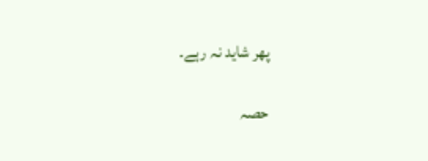پھر شاید نہ رہے۔

حصہ